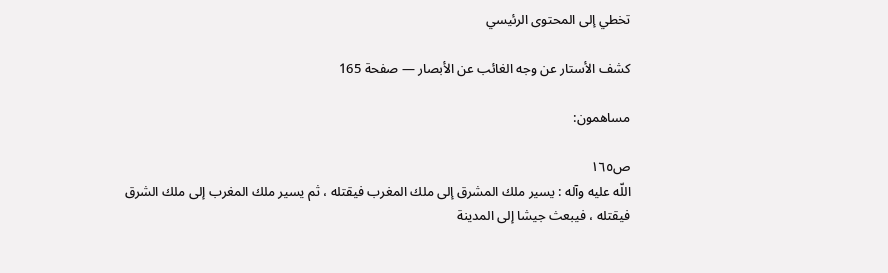تخطي إلى المحتوى الرئيسي

كشف الأستار عن وجه الغائب عن الأبصار — صفحة 165

مساهمون:

ص١٦٥
اللّه عليه وآله : يسير ملك المشرق إلى ملك المغرب فيقتله ، ثم يسير ملك المغرب إلى ملك الشرق فيقتله ، فيبعث جيشا إلى المدينة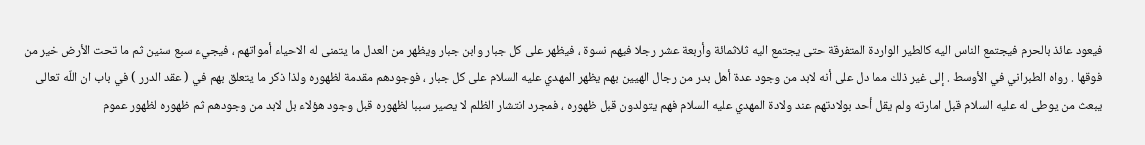فيعود عائذ بالحرم فيجتمع الناس اليه كالطير الواردة المتفرقة حتى يجتمع اليه ثلاثمائة وأربعة عشر رجلا فيهم نسوة ، فيظهر على كل جبار وابن جبار ويظهر من العدل ما يتمنى له الاحياء أمواتهم ، فيجيء سبع سنين ثم ما تحت الأرض خير من فوقها . رواه الطبراني في الأوسط . إلى غير ذلك مما دل على أنه لابد من وجود عدة أهل بدر من رجال الهيين بهم يظهر المهدي عليه السلام على كل جبار ، فوجودهم مقدمة لظهوره ولذا ذكر ما يتعلق بهم في ( عقد الدرر ) في باب ان اللّه تعالى يبعث من يوطى له عليه السلام قبل امارته ولم يقل أحد بولادتهم عند ولادة المهدي عليه السلام فهم يتولدون قبل ظهوره ، فمجرد انتشار الظلم لا يصير سببا لظهوره قبل وجود هؤلاء بل لابد من وجودهم ثم ظهوره لظهور عموم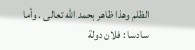الظلم وهذا ظاهر بحمد اللّه تعالى . وأما سادسا : فلان دولة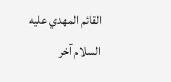القائم المهدي عليه السلام آخر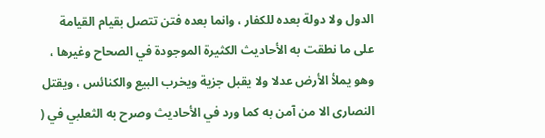الدول ولا دولة بعده للكفار ، وانما بعده فتن تتصل بقيام القيامة على ما نطقت به الأحاديث الكثيرة الموجودة في الصحاح وغيرها ، وهو يملأ الأرض عدلا ولا يقبل جزية ويخرب البيع والكنائس ، ويقتل النصارى الا من آمن به كما ورد في الأحاديث وصرح به الثعلبي في (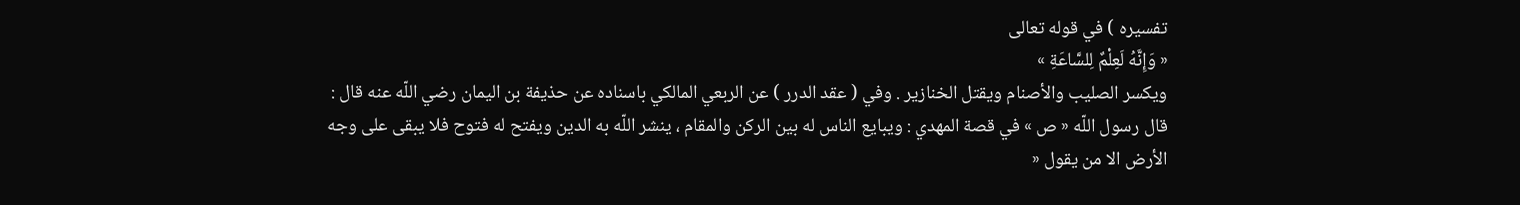تفسيره ) في قوله تعالى
« وَإِنَّهُ لَعِلْمٌ لِلسَّاعَةِ »
ويكسر الصليب والأصنام ويقتل الخنازير . وفي ( عقد الدرر ) عن الربعي المالكي باسناده عن حذيفة بن اليمان رضي اللّه عنه قال : قال رسول اللّه « ص » في قصة المهدي : ويبايع الناس له بين الركن والمقام ، ينشر اللّه به الدين ويفتح له فتوح فلا يبقى على وجه الأرض الا من يقول «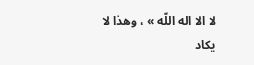لا الا اله اللّه » ، وهذا لا يكاد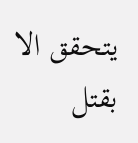يتحقق الا بقتل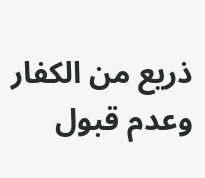ذريع من الكفار وعدم قبول